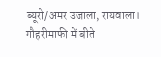ब्यूरो/अमर उजाला, रायवाला। गौहरीमाफी में बीते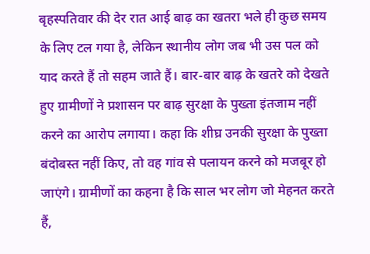बृहस्पतिवार की देर रात आई बाढ़ का खतरा भले ही कुछ समय के लिए टल गया है, लेकिन स्थानीय लोग जब भी उस पल को याद करते हैं तो सहम जाते हैं। बार-बार बाढ़ के खतरे को देखते हुए ग्रामीणों ने प्रशासन पर बाढ़ सुरक्षा के पुख्ता इंतजाम नहीं करने का आरोप लगाया। कहा कि शीघ्र उनकी सुरक्षा के पुख्ता बंदोबस्त नहीं किए, तो वह गांव से पलायन करने को मजबूर हो जाएंगे। ग्रामीणों का कहना है कि साल भर लोग जो मेहनत करते हैं,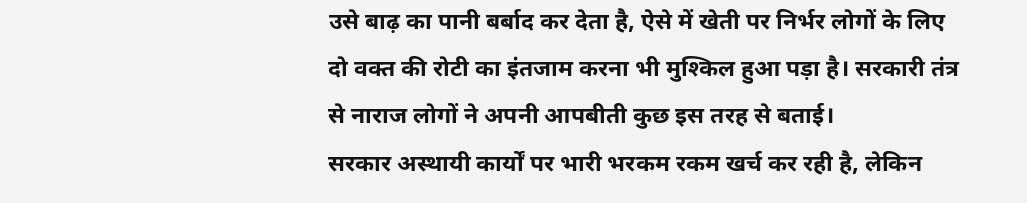उसे बाढ़ का पानी बर्बाद कर देता है, ऐसे में खेती पर निर्भर लोगों के लिए दो वक्त की रोटी का इंतजाम करना भी मुश्किल हुआ पड़ा है। सरकारी तंत्र से नाराज लोगों ने अपनी आपबीती कुछ इस तरह से बताई।
सरकार अस्थायी कार्यों पर भारी भरकम रकम खर्च कर रही है, लेकिन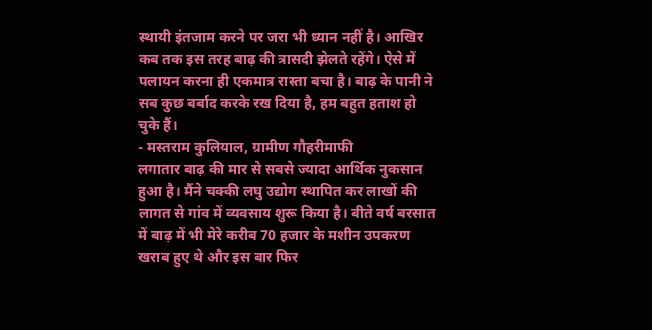स्थायी इंतजाम करने पर जरा भी ध्यान नहीं है। आखिर कब तक इस तरह बाढ़ की त्रासदी झेलते रहेंगे। ऐसे में पलायन करना ही एकमात्र रास्ता बचा है। बाढ़ के पानी ने सब कुछ बर्बाद करके रख दिया है, हम बहुत हताश हो चुके हैं।
- मस्तराम कुलियाल, ग्रामीण गौहरीमाफी
लगातार बाढ़ की मार से सबसे ज्यादा आर्थिक नुकसान हुआ है। मैंने चक्की लघु उद्योग स्थापित कर लाखों की लागत से गांव में व्यवसाय शुरू किया है। बीते वर्ष बरसात में बाढ़ में भी मेरे करीब 70 हजार के मशीन उपकरण खराब हुए थे और इस बार फिर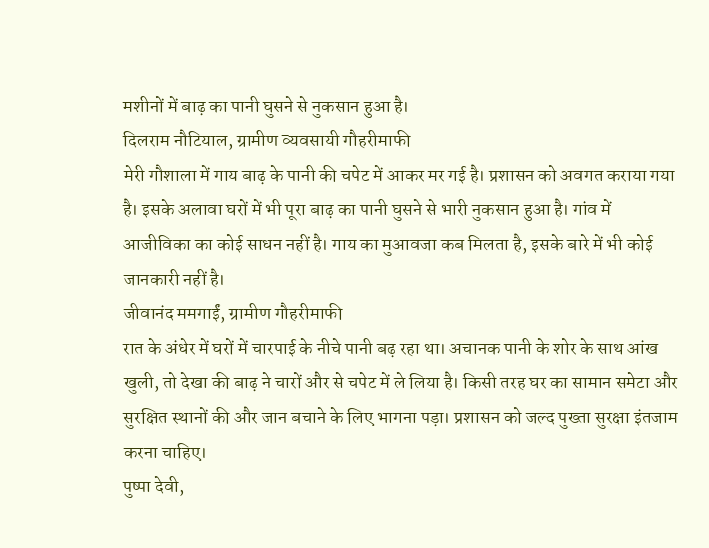मशीनों में बाढ़ का पानी घुसने से नुकसान हुआ है।
दिलराम नौटियाल, ग्रामीण व्यवसायी गौहरीमाफी
मेरी गौशाला में गाय बाढ़ के पानी की चपेट में आकर मर गई है। प्रशासन को अवगत कराया गया है। इसके अलावा घरों में भी पूरा बाढ़ का पानी घुसने से भारी नुकसान हुआ है। गांव में आजीविका का कोई साधन नहीं है। गाय का मुआवजा कब मिलता है, इसके बारे में भी कोई जानकारी नहीं है।
जीवानंद ममगाईं, ग्रामीण गौहरीमाफी
रात के अंधेर में घरों में चारपाई के नीचे पानी बढ़ रहा था। अचानक पानी के शोर के साथ आंख खुली, तो देखा की बाढ़ ने चारों और से चपेट में ले लिया है। किसी तरह घर का सामान समेटा और सुरक्षित स्थानों की और जान बचाने के लिए भागना पड़ा। प्रशासन को जल्द पुख्ता सुरक्षा इंतजाम करना चाहिए।
पुष्पा देवी,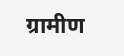ग्रामीण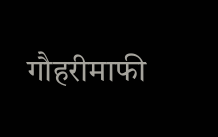गौहरीमाफी